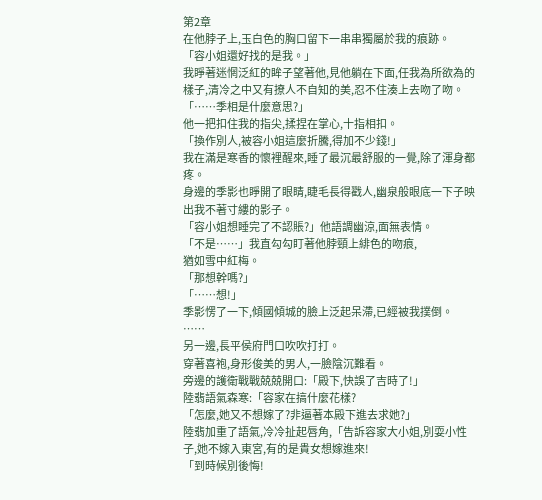第2章
在他脖子上,玉白色的胸口留下一串串獨屬於我的痕跡。
「容小姐還好找的是我。」
我睜著迷惘泛紅的眸子望著他,見他躺在下面,任我為所欲為的樣子,清冷之中又有撩人不自知的美,忍不住湊上去吻了吻。
「……季相是什麼意思?」
他一把扣住我的指尖,揉捏在掌心,十指相扣。
「換作別人,被容小姐這麼折騰,得加不少錢!」
我在滿是寒香的懷裡醒來,睡了最沉最舒服的一覺,除了渾身都疼。
身邊的季影也睜開了眼睛,睫毛長得戳人,幽泉般眼底一下子映出我不著寸縷的影子。
「容小姐想睡完了不認賬?」他語調幽涼,面無表情。
「不是……」我直勾勾盯著他脖頸上緋色的吻痕,
猶如雪中紅梅。
「那想幹嗎?」
「……想!」
季影愣了一下,傾國傾城的臉上泛起呆滯,已經被我撲倒。
……
另一邊,長平侯府門口吹吹打打。
穿著喜袍,身形俊美的男人,一臉陰沉難看。
旁邊的護衛戰戰兢兢開口:「殿下,快誤了吉時了!」
陸翡語氣森寒:「容家在搞什麼花樣?
「怎麼,她又不想嫁了?非逼著本殿下進去求她?」
陸翡加重了語氣,冷冷扯起唇角,「告訴容家大小姐,別耍小性子,她不嫁入東宮,有的是貴女想嫁進來!
「到時候別後悔!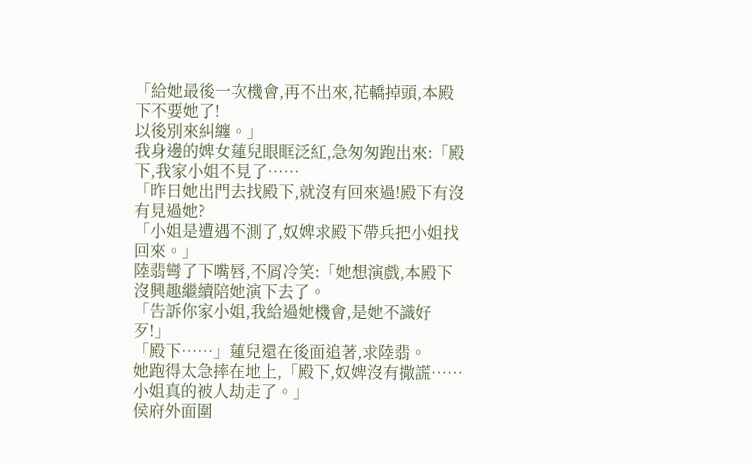「給她最後一次機會,再不出來,花轎掉頭,本殿下不要她了!
以後別來糾纏。」
我身邊的婢女蓮兒眼眶泛紅,急匆匆跑出來:「殿下,我家小姐不見了……
「昨日她出門去找殿下,就沒有回來過!殿下有沒有見過她?
「小姐是遭遇不測了,奴婢求殿下帶兵把小姐找回來。」
陸翡彎了下嘴唇,不屑冷笑:「她想演戲,本殿下沒興趣繼續陪她演下去了。
「告訴你家小姐,我給過她機會,是她不識好歹!」
「殿下……」蓮兒還在後面追著,求陸翡。
她跑得太急摔在地上,「殿下,奴婢沒有撒謊……小姐真的被人劫走了。」
侯府外面圍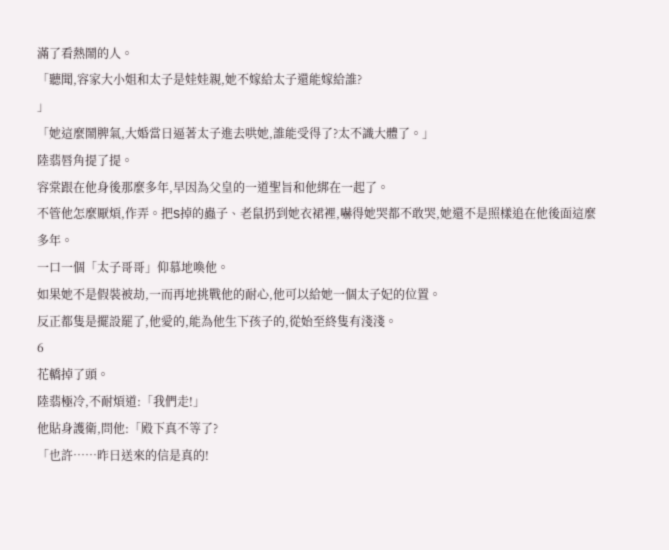滿了看熱鬧的人。
「聽聞,容家大小姐和太子是娃娃親,她不嫁給太子還能嫁給誰?
」
「她這麼鬧脾氣,大婚當日逼著太子進去哄她,誰能受得了?太不識大體了。」
陸翡唇角提了提。
容棠跟在他身後那麼多年,早因為父皇的一道聖旨和他綁在一起了。
不管他怎麼厭煩,作弄。把S掉的蟲子、老鼠扔到她衣裙裡,嚇得她哭都不敢哭,她還不是照樣追在他後面這麼多年。
一口一個「太子哥哥」仰慕地喚他。
如果她不是假裝被劫,一而再地挑戰他的耐心,他可以給她一個太子妃的位置。
反正都隻是擺設罷了,他愛的,能為他生下孩子的,從始至終隻有淺淺。
6
花轎掉了頭。
陸翡極冷,不耐煩道:「我們走!」
他貼身護衛,問他:「殿下真不等了?
「也許……昨日送來的信是真的!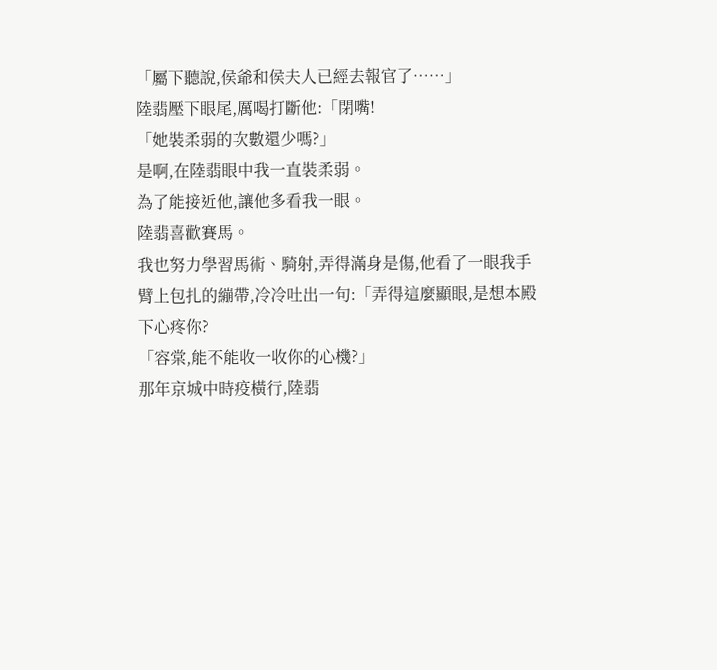「屬下聽說,侯爺和侯夫人已經去報官了……」
陸翡壓下眼尾,厲喝打斷他:「閉嘴!
「她裝柔弱的次數還少嗎?」
是啊,在陸翡眼中我一直裝柔弱。
為了能接近他,讓他多看我一眼。
陸翡喜歡賽馬。
我也努力學習馬術、騎射,弄得滿身是傷,他看了一眼我手臂上包扎的繃帶,冷冷吐出一句:「弄得這麼顯眼,是想本殿下心疼你?
「容棠,能不能收一收你的心機?」
那年京城中時疫橫行,陸翡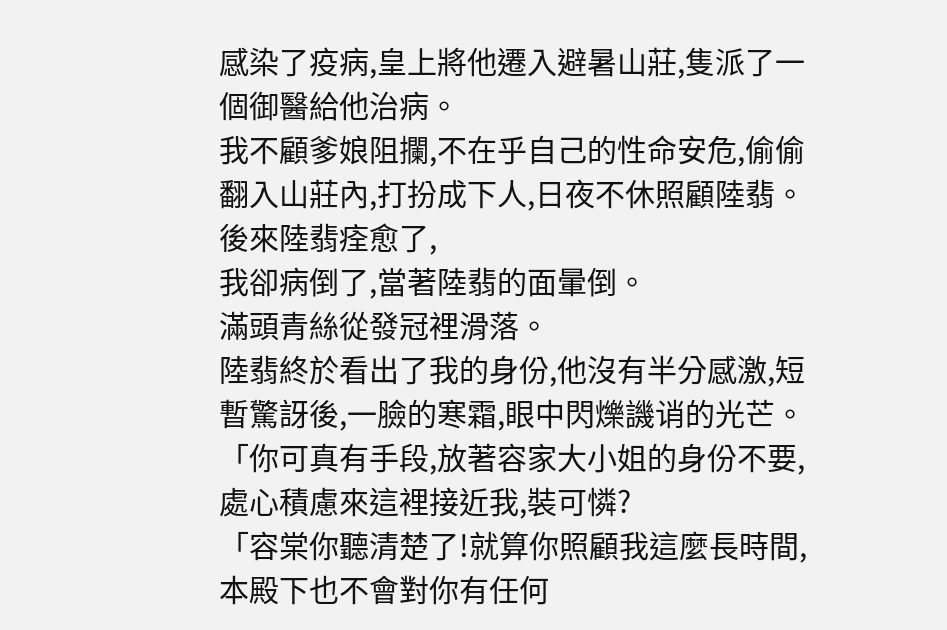感染了疫病,皇上將他遷入避暑山莊,隻派了一個御醫給他治病。
我不顧爹娘阻攔,不在乎自己的性命安危,偷偷翻入山莊內,打扮成下人,日夜不休照顧陸翡。
後來陸翡痊愈了,
我卻病倒了,當著陸翡的面暈倒。
滿頭青絲從發冠裡滑落。
陸翡終於看出了我的身份,他沒有半分感激,短暫驚訝後,一臉的寒霜,眼中閃爍譏诮的光芒。
「你可真有手段,放著容家大小姐的身份不要,處心積慮來這裡接近我,裝可憐?
「容棠你聽清楚了!就算你照顧我這麼長時間,本殿下也不會對你有任何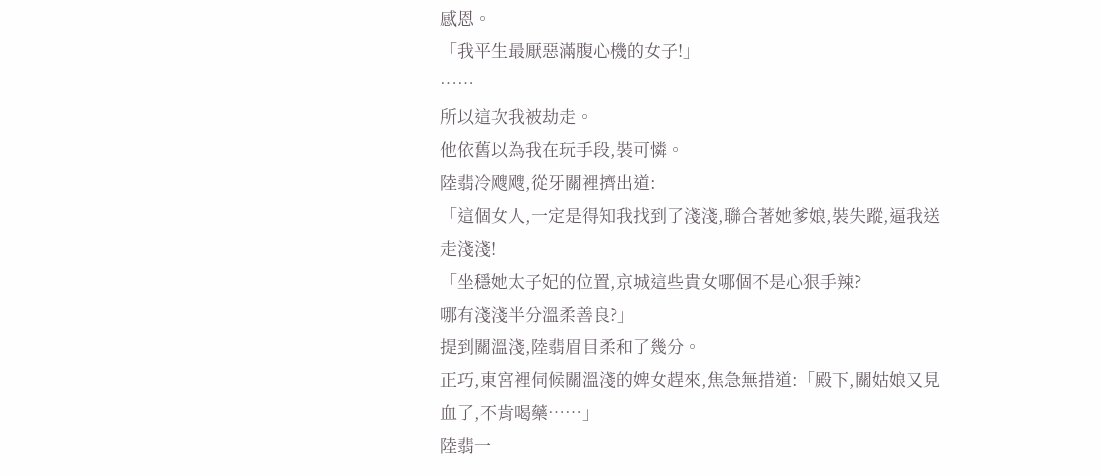感恩。
「我平生最厭惡滿腹心機的女子!」
……
所以這次我被劫走。
他依舊以為我在玩手段,裝可憐。
陸翡冷飕飕,從牙關裡擠出道:
「這個女人,一定是得知我找到了淺淺,聯合著她爹娘,裝失蹤,逼我送走淺淺!
「坐穩她太子妃的位置,京城這些貴女哪個不是心狠手辣?
哪有淺淺半分溫柔善良?」
提到關溫淺,陸翡眉目柔和了幾分。
正巧,東宮裡伺候關溫淺的婢女趕來,焦急無措道:「殿下,關姑娘又見血了,不肯喝藥……」
陸翡一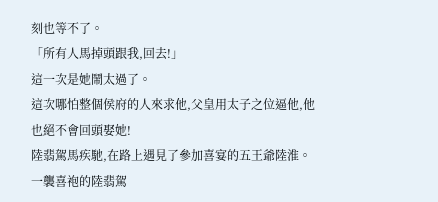刻也等不了。
「所有人馬掉頭跟我,回去!」
這一次是她鬧太過了。
這次哪怕整個侯府的人來求他,父皇用太子之位逼他,他也絕不會回頭娶她!
陸翡駕馬疾馳,在路上遇見了參加喜宴的五王爺陸淮。
一襲喜袍的陸翡駕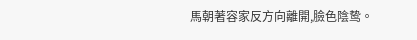馬朝著容家反方向離開,臉色陰鸷。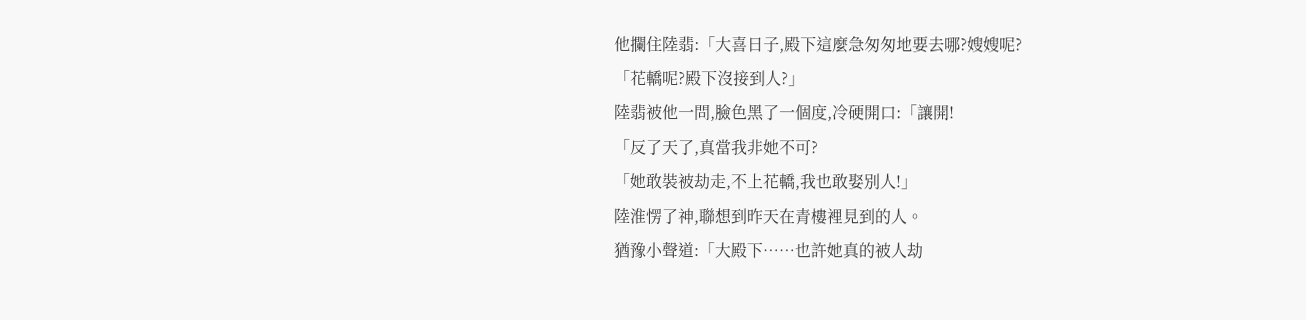他攔住陸翡:「大喜日子,殿下這麼急匆匆地要去哪?嫂嫂呢?
「花轎呢?殿下沒接到人?」
陸翡被他一問,臉色黑了一個度,冷硬開口:「讓開!
「反了天了,真當我非她不可?
「她敢裝被劫走,不上花轎,我也敢娶別人!」
陸淮愣了神,聯想到昨天在青樓裡見到的人。
猶豫小聲道:「大殿下……也許她真的被人劫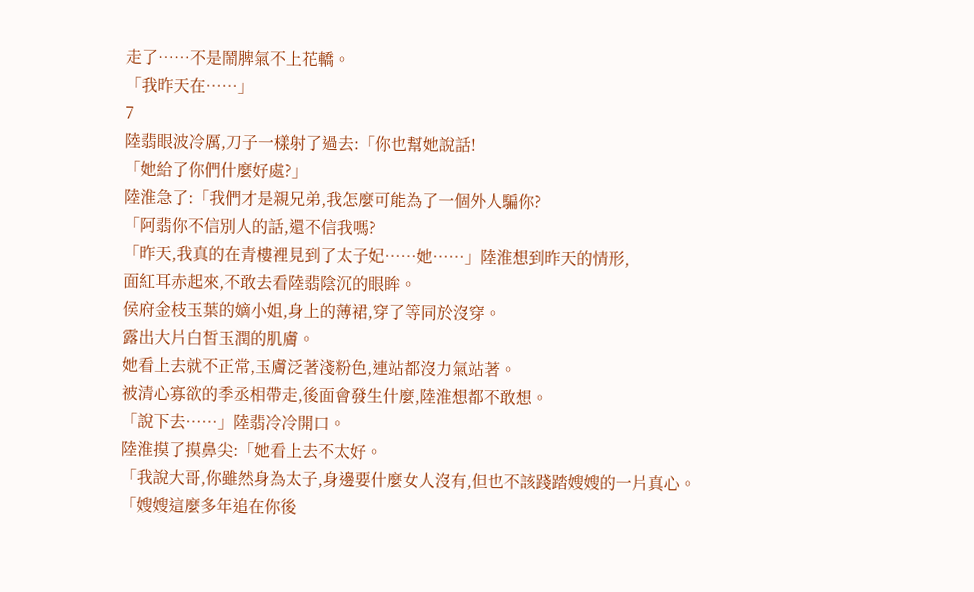走了……不是鬧脾氣不上花轎。
「我昨天在……」
7
陸翡眼波冷厲,刀子一樣射了過去:「你也幫她說話!
「她給了你們什麼好處?」
陸淮急了:「我們才是親兄弟,我怎麼可能為了一個外人騙你?
「阿翡你不信別人的話,還不信我嗎?
「昨天,我真的在青樓裡見到了太子妃……她……」陸淮想到昨天的情形,
面紅耳赤起來,不敢去看陸翡陰沉的眼眸。
侯府金枝玉葉的嫡小姐,身上的薄裙,穿了等同於沒穿。
露出大片白皙玉潤的肌膚。
她看上去就不正常,玉膚泛著淺粉色,連站都沒力氣站著。
被清心寡欲的季丞相帶走,後面會發生什麼,陸淮想都不敢想。
「說下去……」陸翡冷冷開口。
陸淮摸了摸鼻尖:「她看上去不太好。
「我說大哥,你雖然身為太子,身邊要什麼女人沒有,但也不該踐踏嫂嫂的一片真心。
「嫂嫂這麼多年追在你後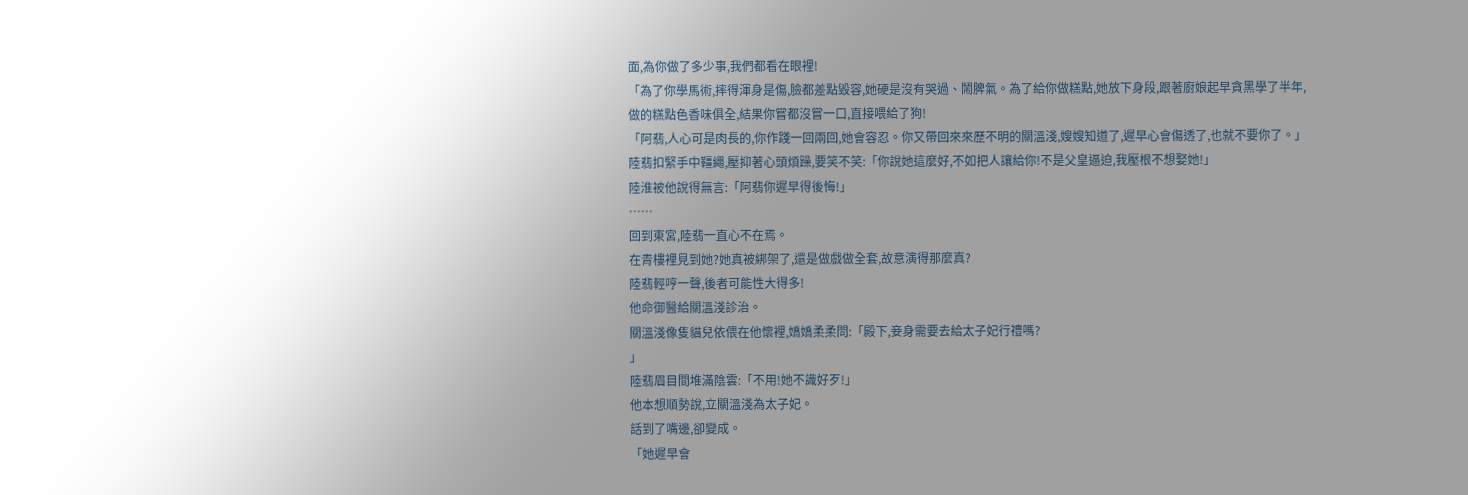面,為你做了多少事,我們都看在眼裡!
「為了你學馬術,摔得渾身是傷,臉都差點毀容,她硬是沒有哭過、鬧脾氣。為了給你做糕點,她放下身段,跟著廚娘起早貪黑學了半年,
做的糕點色香味俱全,結果你嘗都沒嘗一口,直接喂給了狗!
「阿翡,人心可是肉長的,你作踐一回兩回,她會容忍。你又帶回來來歷不明的關溫淺,嫂嫂知道了,遲早心會傷透了,也就不要你了。」
陸翡扣緊手中韁繩,壓抑著心頭煩躁,要笑不笑:「你說她這麼好,不如把人讓給你!不是父皇逼迫,我壓根不想娶她!」
陸淮被他說得無言:「阿翡你遲早得後悔!」
……
回到東宮,陸翡一直心不在焉。
在青樓裡見到她?她真被綁架了,還是做戲做全套,故意演得那麼真?
陸翡輕哼一聲,後者可能性大得多!
他命御醫給關溫淺診治。
關溫淺像隻貓兒依偎在他懷裡,嬌嬌柔柔問:「殿下,妾身需要去給太子妃行禮嗎?
」
陸翡眉目間堆滿陰雲:「不用!她不識好歹!」
他本想順勢說,立關溫淺為太子妃。
話到了嘴邊,卻變成。
「她遲早會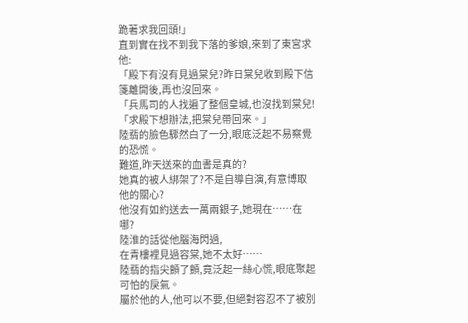跪著求我回頭!」
直到實在找不到我下落的爹娘,來到了東宮求他:
「殿下有沒有見過棠兒?昨日棠兒收到殿下信箋離開後,再也沒回來。
「兵馬司的人找遍了整個皇城,也沒找到棠兒!
「求殿下想辦法,把棠兒帶回來。」
陸翡的臉色驟然白了一分,眼底泛起不易察覺的恐慌。
難道,昨天送來的血書是真的?
她真的被人綁架了?不是自導自演,有意博取他的關心?
他沒有如約送去一萬兩銀子,她現在……在哪?
陸淮的話從他腦海閃過,
在青樓裡見過容棠,她不太好……
陸翡的指尖顫了顫,竟泛起一絲心慌,眼底聚起可怕的戾氣。
屬於他的人,他可以不要,但絕對容忍不了被別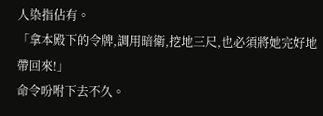人染指佔有。
「拿本殿下的令牌,調用暗衛,挖地三尺,也必須將她完好地帶回來!」
命令吩咐下去不久。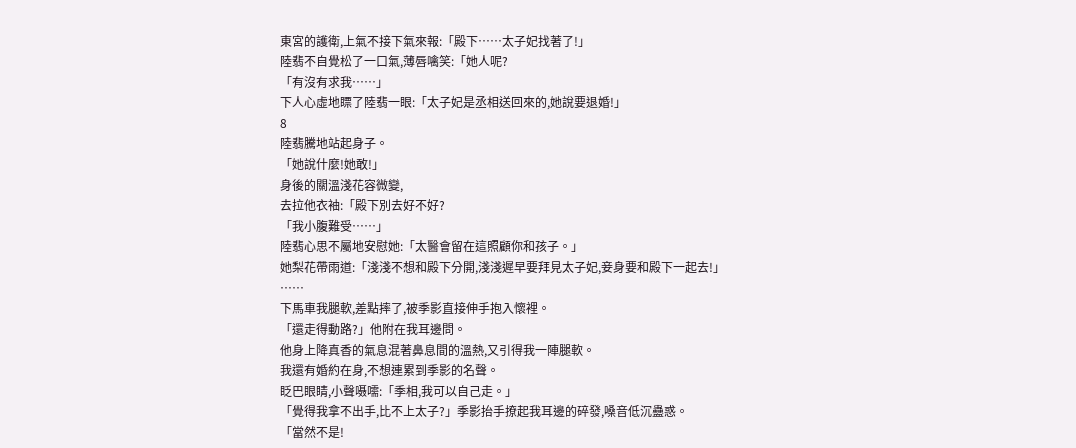東宮的護衛,上氣不接下氣來報:「殿下……太子妃找著了!」
陸翡不自覺松了一口氣,薄唇噙笑:「她人呢?
「有沒有求我……」
下人心虛地瞟了陸翡一眼:「太子妃是丞相送回來的,她說要退婚!」
8
陸翡騰地站起身子。
「她說什麼!她敢!」
身後的關溫淺花容微變,
去拉他衣袖:「殿下別去好不好?
「我小腹難受……」
陸翡心思不屬地安慰她:「太醫會留在這照顧你和孩子。」
她梨花帶雨道:「淺淺不想和殿下分開,淺淺遲早要拜見太子妃,妾身要和殿下一起去!」
……
下馬車我腿軟,差點摔了,被季影直接伸手抱入懷裡。
「還走得動路?」他附在我耳邊問。
他身上降真香的氣息混著鼻息間的溫熱,又引得我一陣腿軟。
我還有婚約在身,不想連累到季影的名聲。
眨巴眼睛,小聲嗫嚅:「季相,我可以自己走。」
「覺得我拿不出手,比不上太子?」季影抬手撩起我耳邊的碎發,嗓音低沉蠱惑。
「當然不是!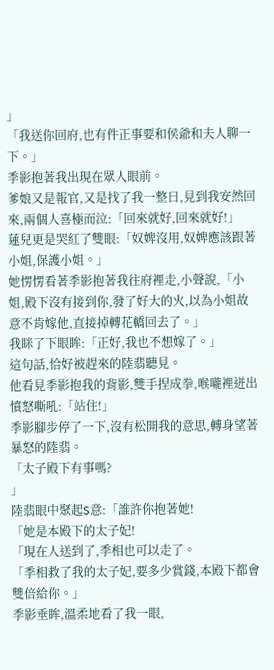」
「我送你回府,也有件正事要和侯爺和夫人聊一下。」
季影抱著我出現在眾人眼前。
爹娘又是報官,又是找了我一整日,見到我安然回來,兩個人喜極而泣:「回來就好,回來就好!」
蓮兒更是哭紅了雙眼:「奴婢沒用,奴婢應該跟著小姐,保護小姐。」
她愣愣看著季影抱著我往府裡走,小聲說,「小姐,殿下沒有接到你,發了好大的火,以為小姐故意不肯嫁他,直接掉轉花轎回去了。」
我眯了下眼眸:「正好,我也不想嫁了。」
這句話,恰好被趕來的陸翡聽見。
他看見季影抱我的背影,雙手捏成拳,喉嚨裡迸出憤怒嘶吼:「站住!」
季影腳步停了一下,沒有松開我的意思,轉身望著暴怒的陸翡。
「太子殿下有事嗎?
」
陸翡眼中聚起S意:「誰許你抱著她!
「她是本殿下的太子妃!
「現在人送到了,季相也可以走了。
「季相救了我的太子妃,要多少賞錢,本殿下都會雙倍給你。」
季影垂眸,溫柔地看了我一眼,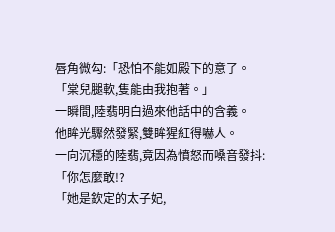唇角微勾:「恐怕不能如殿下的意了。
「棠兒腿軟,隻能由我抱著。」
一瞬間,陸翡明白過來他話中的含義。
他眸光驟然發緊,雙眸猩紅得嚇人。
一向沉穩的陸翡,竟因為憤怒而嗓音發抖:
「你怎麼敢!?
「她是欽定的太子妃,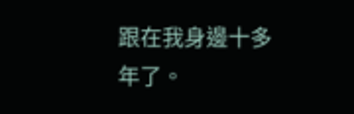跟在我身邊十多年了。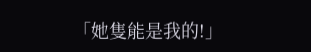「她隻能是我的!」